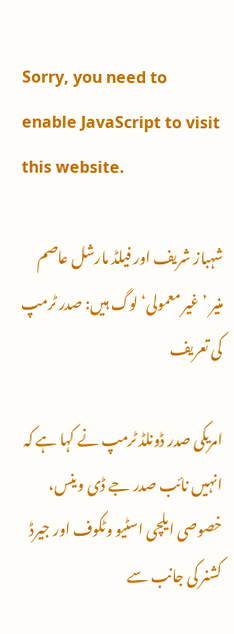Sorry, you need to enable JavaScript to visit this website.

شہباز شریف اور فیلڈ مارشل عاصم منیر ’غیر معمولی‘ لوگ ہیں: صدر ٹرمپ کی تعریف

امریکی صدر ڈونلڈ ٹرمپ نے کہا ہے کہ انہیں نائب صدر جے ڈی وینس، خصوصی ایلچی اسٹیو وٹکوف اور جیرڈ کشنر کی جانب سے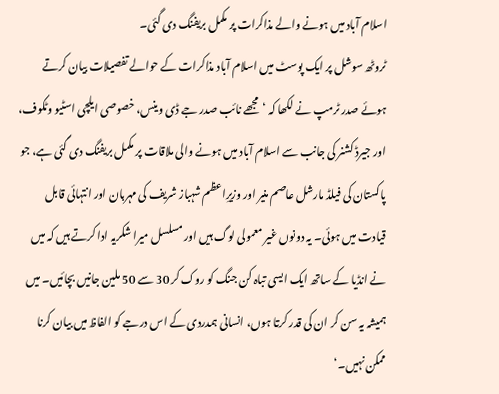اسلام آباد میں ہونے والے مذاکرات پر مکمل بریفنگ دی گئی۔
ٹروٹھ سوشل پر ایک پوسٹ میں اسلام آباد مذاکرات کے حوالے تفصیلات بیان کرتے ہوئے صدر ٹرمپ نے لکھا کہ ‘مجھے نائب صدر جے ڈی وینس، خصوصی ایلچی اسٹیو وٹکوف، اور جیرڈ کشنر کی جانب سے اسلام آباد میں ہونے والی ملاقات پر مکمل بریفنگ دی گئی ہے، جو پاکستان کی فیلڈ مارشل عاصم منیر اور وزیرِاعظم شہباز شریف کی مہربان اور انتہائی قابل قیادت میں ہوئی۔ یہ دونوں غیر معمولی لوگ ہیں اور مسلسل میرا شکریہ ادا کرتے ہیں کہ میں نے انڈیا کے ساتھ ایک ایسی تباہ کن جنگ کو روک کر 30 سے 50 ملین جانیں بچائیں۔ میں ہمیشہ یہ سن کر ان کی قدر کرتا ہوں، انسانی ہمدردی کے اس درجے کو الفاظ میں بیان کرنا ممکن نہیں۔‘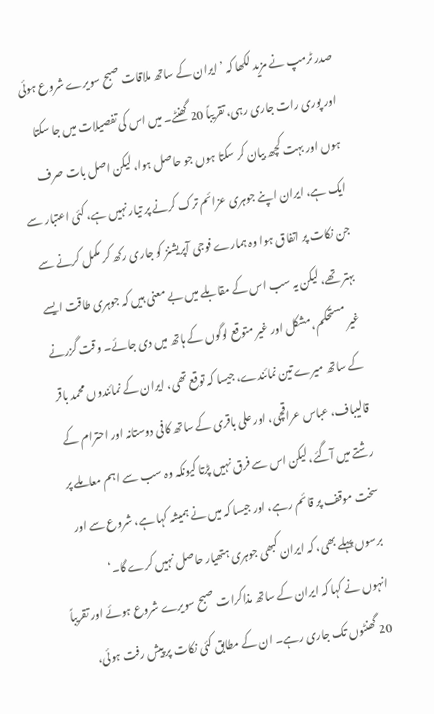صدر ٹرمپ نے مزید لکھا کہ ’ایران کے ساتھ ملاقات صبح سویرے شروع ہوئی اور پوری رات جاری رہی، تقریباً 20 گھنٹے۔ میں اس کی تفصیلات میں جا سکتا ہوں اور بہت کچھ بیان کر سکتا ہوں جو حاصل ہوا، لیکن اصل بات صرف ایک ہے، ایران اپنے جوہری عزائم ترک کرنے پر تیار نہیں ہے، کئی اعتبار سے جن نکات پر اتفاق ہوا وہ ہمارے فوجی آپریشنز کو جاری رکھ کر مکمل کرنے سے بہتر تھے، لیکن یہ سب اس کے مقابلے میں بے معنی ہیں کہ جوہری طاقت ایسے غیر مستحکم، مشکل اور غیر متوقع لوگوں کے ہاتھ میں دی جائے۔ وقت گزرنے کے ساتھ میرے تین نمائندے، جیسا کہ توقع تھی، ایران کے نمائندوں محمد باقر قالیباف، عباس عراقچی، اور علی باقری کے ساتھ کافی دوستانہ اور احترام کے رشتے میں آگئے، لیکن اس سے فرق نہیں پڑتا کیونکہ وہ سب سے اہم معاملے پر سخت موقف پر قائم رہے، اور جیسا کہ میں نے ہمیشہ کہا ہے، شروع سے اور برسوں پہلے بھی، کہ ایران کبھی جوہری ہتھیار حاصل نہیں کرے گا۔‘
انہوں نے کہا کہ ایران کے ساتھ مذاکرات صبح سویرے شروع ہوئے اور تقریباً 20 گھنٹوں تک جاری رہے۔ ان کے مطابق کئی نکات پر پیش رفت ہوئی،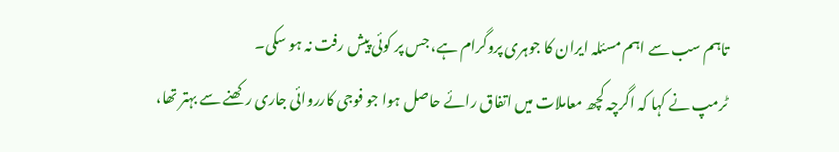تاہم سب سے اہم مسئلہ ایران کا جوہری پروگرام ہے، جس پر کوئی پیش رفت نہ ہو سکی۔
ٹرمپ نے کہا کہ اگرچہ کچھ معاملات میں اتفاق رائے حاصل ہوا جو فوجی کارروائی جاری رکھنے سے بہتر تھا،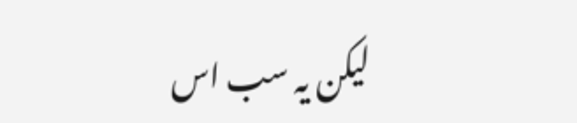لیکن یہ سب اس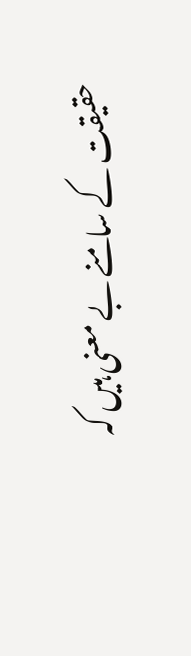حقیقت کے سامنے بے معنی ہیں کہ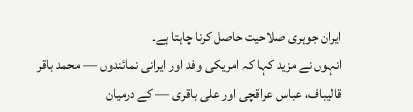ایران جوہری صلاحیت حاصل کرنا چاہتا ہے۔
انہوں نے مزید کہا کہ امریکی وفد اور ایرانی نمائندوں — محمد باقر قالیباف، عباس عراقچی اور علی باقری — کے درمیان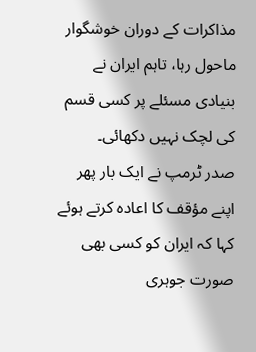مذاکرات کے دوران خوشگوار ماحول رہا، تاہم ایران نے بنیادی مسئلے پر کسی قسم کی لچک نہیں دکھائی۔
صدر ٹرمپ نے ایک بار پھر اپنے مؤقف کا اعادہ کرتے ہوئے کہا کہ ایران کو کسی بھی صورت جوہری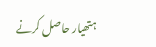ہتھیار حاصل کرنے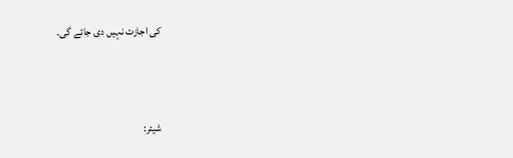کی اجازت نہیں دی جائے گی۔



شیئر: